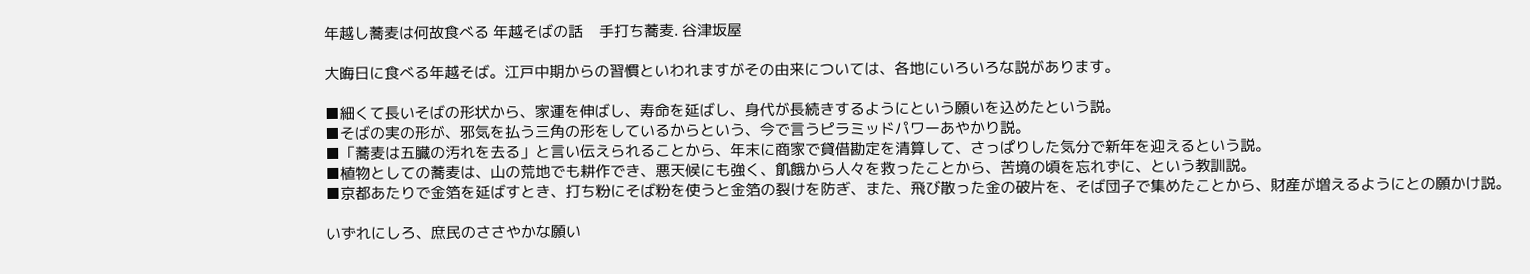年越し蕎麦は何故食べる 年越そばの話    手打ち蕎麦. 谷津坂屋

大晦日に食べる年越そば。江戸中期からの習慣といわれますがその由来については、各地にいろいろな説があります。

■細くて長いそばの形状から、家運を伸ばし、寿命を延ばし、身代が長続きするようにという願いを込めたという説。
■そばの実の形が、邪気を払う三角の形をしているからという、今で言うピラミッドパワーあやかり説。
■「蕎麦は五臓の汚れを去る」と言い伝えられることから、年末に商家で貸借勘定を清算して、さっぱりした気分で新年を迎えるという説。
■植物としての蕎麦は、山の荒地でも耕作でき、悪天候にも強く、飢餓から人々を救ったことから、苦境の頃を忘れずに、という教訓説。
■京都あたりで金箔を延ばすとき、打ち粉にそば粉を使うと金箔の裂けを防ぎ、また、飛び散った金の破片を、そば団子で集めたことから、財産が増えるようにとの願かけ説。

いずれにしろ、庶民のささやかな願い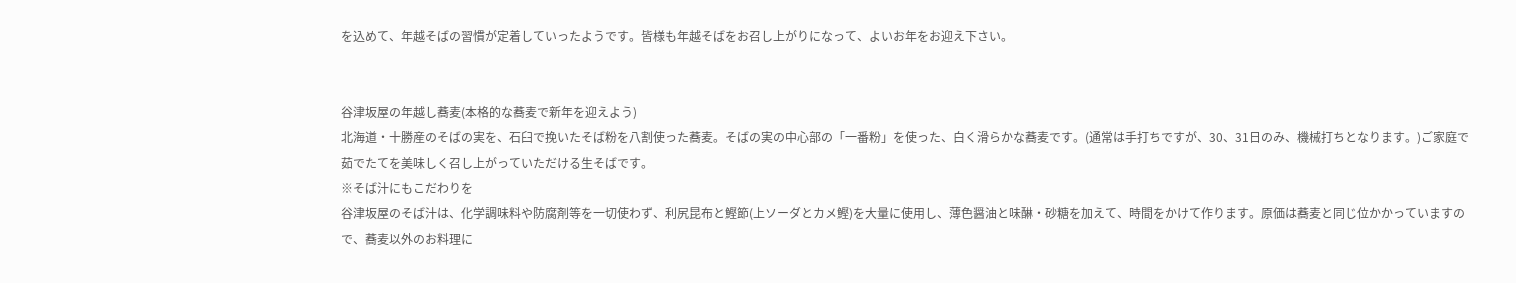を込めて、年越そばの習慣が定着していったようです。皆様も年越そばをお召し上がりになって、よいお年をお迎え下さい。


谷津坂屋の年越し蕎麦(本格的な蕎麦で新年を迎えよう)
北海道・十勝産のそばの実を、石臼で挽いたそば粉を八割使った蕎麦。そばの実の中心部の「一番粉」を使った、白く滑らかな蕎麦です。(通常は手打ちですが、30、31日のみ、機械打ちとなります。)ご家庭で茹でたてを美味しく召し上がっていただける生そばです。
※そば汁にもこだわりを
谷津坂屋のそば汁は、化学調味料や防腐剤等を一切使わず、利尻昆布と鰹節(上ソーダとカメ鰹)を大量に使用し、薄色醤油と味醂・砂糖を加えて、時間をかけて作ります。原価は蕎麦と同じ位かかっていますので、蕎麦以外のお料理に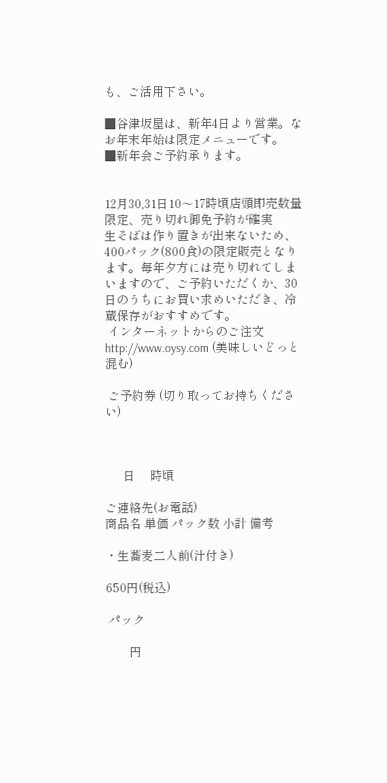も、ご活用下さい。

■谷津坂屋は、新年4日より営業。なお年末年始は限定メニューです。
■新年会ご予約承ります。


12月30,31日10〜17時頃店頭即売数量限定、売り切れ御免予約が確実
生そばは作り置きが出来ないため、400パック(800食)の限定販売となります。毎年夕方には売り切れてしまいますので、ご予約いただくか、30日のうちにお買い求めいただき、冷蔵保存がおすすめです。
 インターネットからのご注文
http://www.oysy.com (美味しいどっと混む)

 ご予約券 (切り取ってお持ちください)



      日     時頃

ご連絡先(お電話)
商品名 単価 パック数 小計 備考

・生蕎麦二人前(汁付き)

650円(税込)

 パック

        円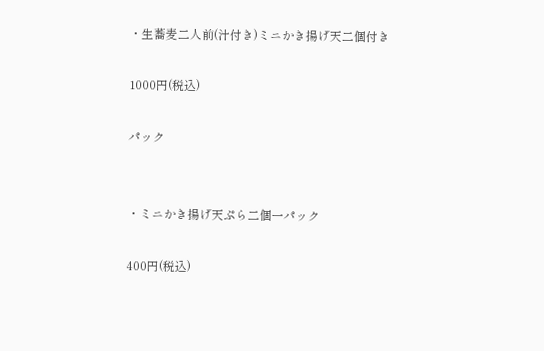・生蕎麦二人前(汁付き)ミニかき揚げ天二個付き

1000円(税込)

パック


・ミニかき揚げ天ぷら二個一パック

400円(税込)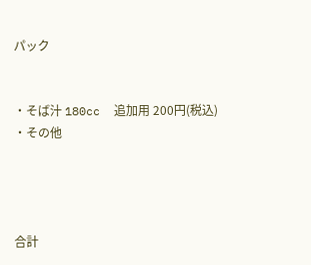パック


・そば汁 180cc  追加用 200円(税込)
・その他




合計